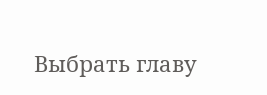Выбрать главу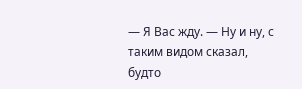— Я Вас жду. — Ну и ну, с таким видом сказал, будто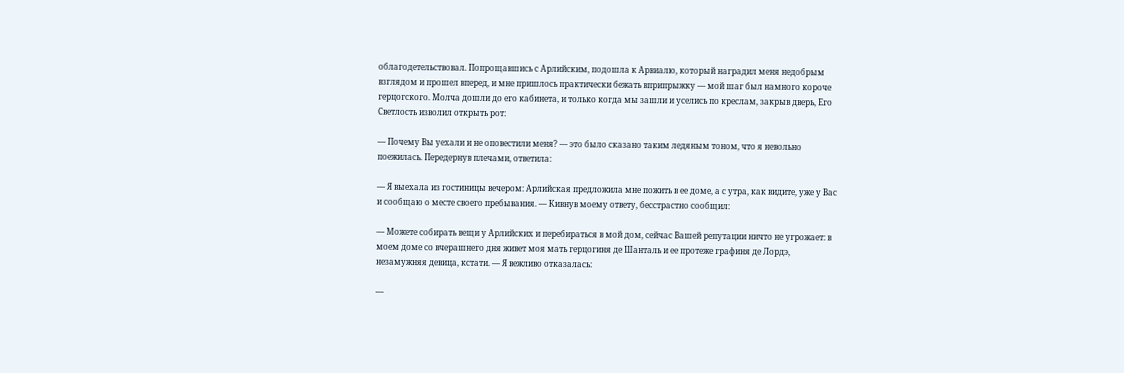облагодетельствовал. Попрощавшись с Арлийским, подошла к Арвиалю, который наградил меня недобрым взглядом и прошел вперед, и мне пришлось практически бежать вприпрыжку — мой шаг был намного короче герцогского. Молча дошли до его кабинета, и только когда мы зашли и уселись по креслам, закрыв дверь, Его Светлость изволил открыть рот:

— Почему Вы уехали и не оповестили меня? — это было сказано таким ледяным тоном, что я невольно поежилась. Передернув плечами, ответила:

— Я выехала из гостиницы вечером: Арлийская предложила мне пожить в ее доме, а с утра, как видите, уже у Вас и сообщаю о месте своего пребывания. — Кивнув моему ответу, бесстрастно сообщил:

— Можете собирать вещи у Арлийских и перебираться в мой дом, сейчас Вашей репутации ничто не угрожает: в моем доме со вчерашнего дня живет моя мать герцогиня де Шанталь и ее протеже графиня де Лордэ, незамужняя девица, кстати. — Я вежливо отказалась:

—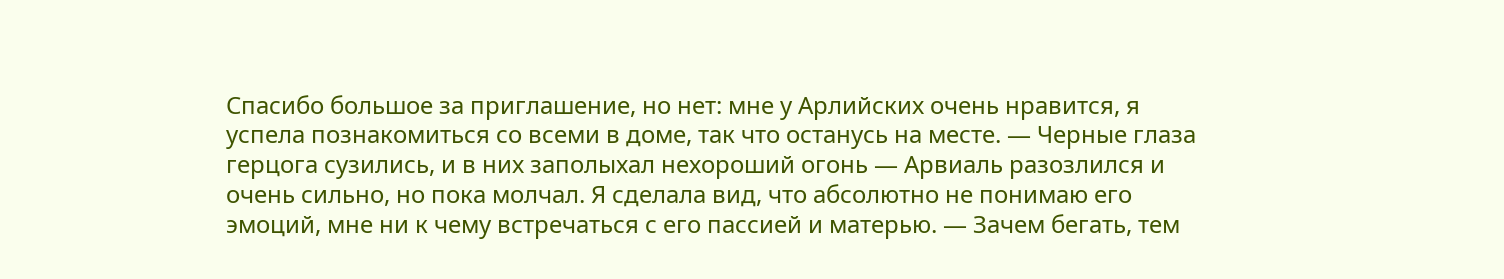Спасибо большое за приглашение, но нет: мне у Арлийских очень нравится, я успела познакомиться со всеми в доме, так что останусь на месте. — Черные глаза герцога сузились, и в них заполыхал нехороший огонь — Арвиаль разозлился и очень сильно, но пока молчал. Я сделала вид, что абсолютно не понимаю его эмоций, мне ни к чему встречаться с его пассией и матерью. — Зачем бегать, тем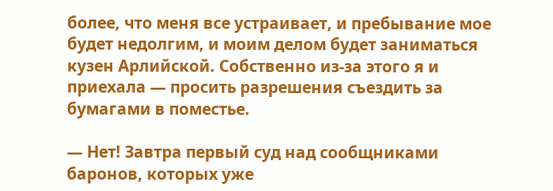более, что меня все устраивает, и пребывание мое будет недолгим, и моим делом будет заниматься кузен Арлийской. Собственно из-за этого я и приехала — просить разрешения съездить за бумагами в поместье.

— Нет! Завтра первый суд над сообщниками баронов, которых уже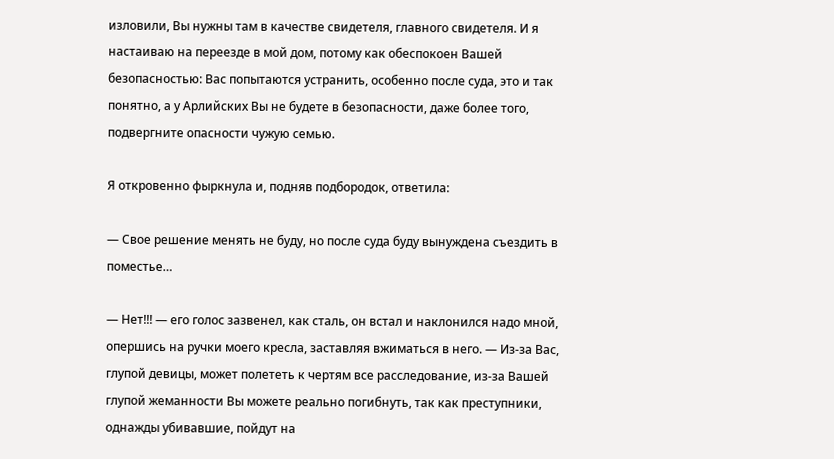изловили, Вы нужны там в качестве свидетеля, главного свидетеля. И я настаиваю на переезде в мой дом, потому как обеспокоен Вашей безопасностью: Вас попытаются устранить, особенно после суда, это и так понятно, а у Арлийских Вы не будете в безопасности, даже более того, подвергните опасности чужую семью.

Я откровенно фыркнула и, подняв подбородок, ответила:

— Свое решение менять не буду, но после суда буду вынуждена съездить в поместье…

— Нет!!! — его голос зазвенел, как сталь, он встал и наклонился надо мной, опершись на ручки моего кресла, заставляя вжиматься в него. — Из-за Вас, глупой девицы, может полететь к чертям все расследование, из-за Вашей глупой жеманности Вы можете реально погибнуть, так как преступники, однажды убивавшие, пойдут на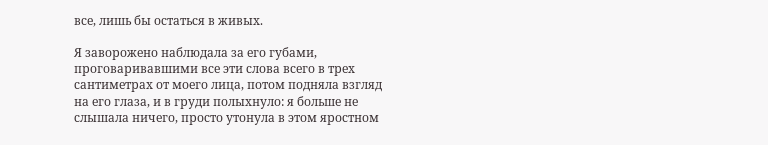все, лишь бы остаться в живых.

Я заворожено наблюдала за его губами, проговаривавшими все эти слова всего в трех сантиметрах от моего лица, потом подняла взгляд на его глаза, и в груди полыхнуло: я больше не слышала ничего, просто утонула в этом яростном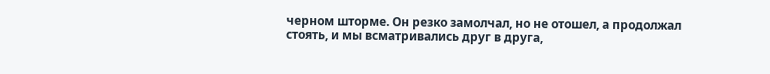черном шторме. Он резко замолчал, но не отошел, а продолжал стоять, и мы всматривались друг в друга,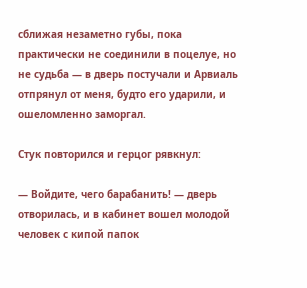сближая незаметно губы, пока практически не соединили в поцелуе, но не судьба — в дверь постучали и Арвиаль отпрянул от меня, будто его ударили, и ошеломленно заморгал.

Стук повторился и герцог рявкнул:

— Войдите, чего барабанить! — дверь отворилась, и в кабинет вошел молодой человек с кипой папок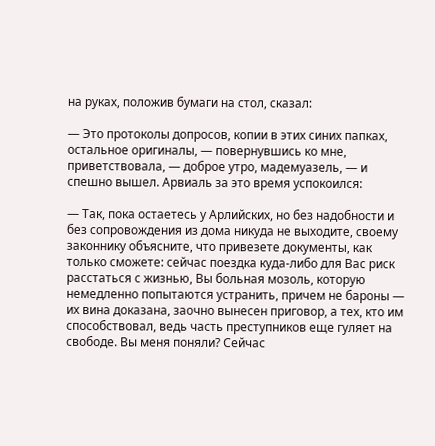на руках, положив бумаги на стол, сказал:

— Это протоколы допросов, копии в этих синих папках, остальное оригиналы, — повернувшись ко мне, приветствовала, — доброе утро, мадемуазель, — и спешно вышел. Арвиаль за это время успокоился:

— Так, пока остаетесь у Арлийских, но без надобности и без сопровождения из дома никуда не выходите, своему законнику объясните, что привезете документы, как только сможете: сейчас поездка куда-либо для Вас риск расстаться с жизнью, Вы больная мозоль, которую немедленно попытаются устранить, причем не бароны — их вина доказана, заочно вынесен приговор, а тех, кто им способствовал, ведь часть преступников еще гуляет на свободе. Вы меня поняли? Сейчас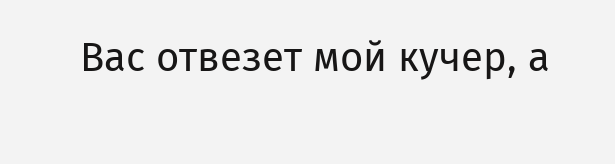Вас отвезет мой кучер, а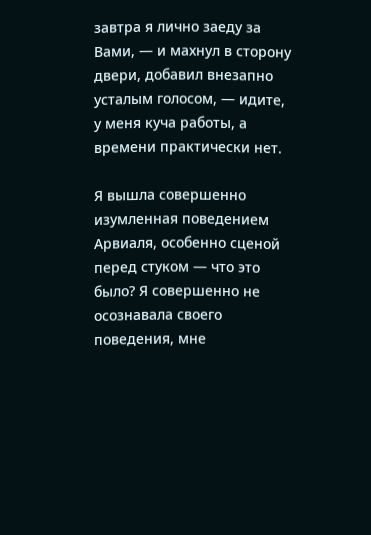завтра я лично заеду за Вами, — и махнул в сторону двери, добавил внезапно усталым голосом, — идите, у меня куча работы, а времени практически нет.

Я вышла совершенно изумленная поведением Арвиаля, особенно сценой перед стуком — что это было? Я совершенно не осознавала своего поведения, мне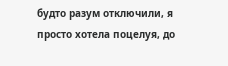будто разум отключили, я просто хотела поцелуя, до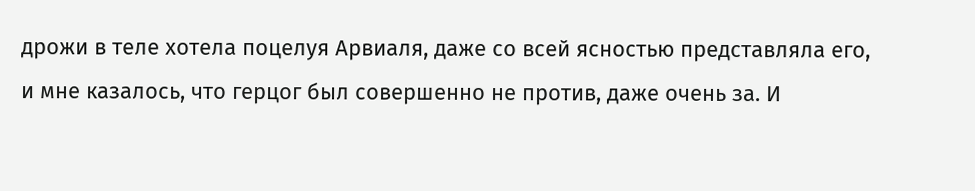дрожи в теле хотела поцелуя Арвиаля, даже со всей ясностью представляла его, и мне казалось, что герцог был совершенно не против, даже очень за. И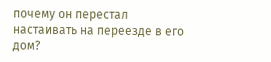почему он перестал настаивать на переезде в его дом?